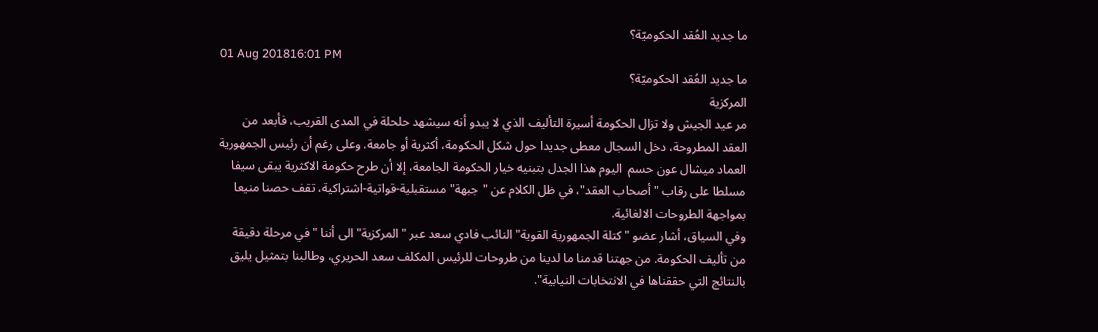ما جديد العُقد الحكوميّة؟
01 Aug 201816:01 PM
ما جديد العُقد الحكوميّة؟
المركزية
مر عيد الجيش ولا تزال الحكومة أسيرة التأليف الذي لا يبدو أنه سيشهد حلحلة في المدى القريب، فأبعد من العقد المطروحة، دخل السجال معطى جديدا حول شكل الحكومة، أكثرية أو جامعة. وعلى رغم أن رئيس الجمهورية العماد ميشال عون حسم  اليوم هذا الجدل بتبنيه خيار الحكومة الجامعة، إلا أن طرح حكومة الاكثرية يبقى سيفا مسلطا على رقاب "أصحاب العقد"، في ظل الكلام عن "جبهة" مستقبلية-قواتية-اشتراكية، تقف حصنا منيعا بمواجهة الطروحات الالغائية.
وفي السياق، أشار عضو "كتلة الجمهورية القوية" النائب فادي سعد عبر "المركزية" الى أننا "في مرحلة دقيقة من تأليف الحكومة. من جهتنا قدمنا ما لدينا من طروحات للرئيس المكلف سعد الحريري، وطالبنا بتمثيل يليق بالنتائج التي حققناها في الانتخابات النيابية".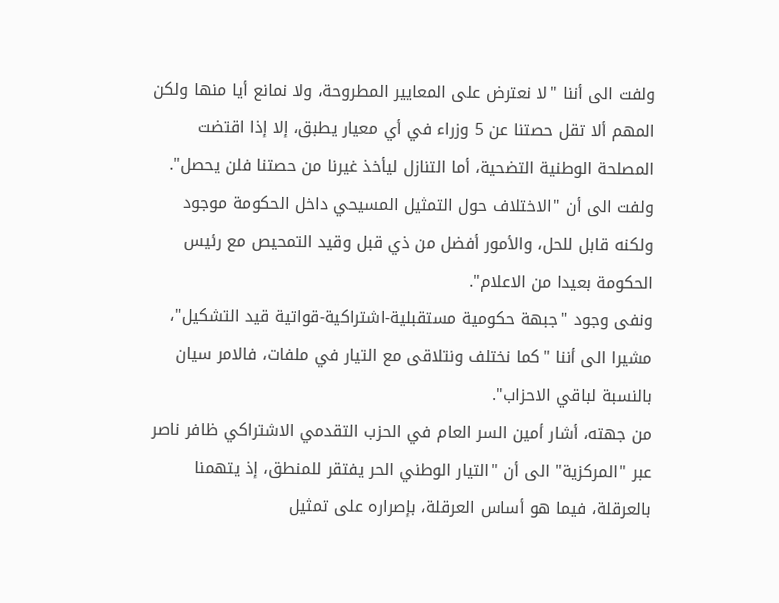ولفت الى أننا "لا نعترض على المعايير المطروحة، ولا نمانع أيا منها ولكن المهم ألا تقل حصتنا عن 5 وزراء في أي معيار يطبق، إلا إذا اقتضت المصلحة الوطنية التضحية، أما التنازل ليأخذ غيرنا من حصتنا فلن يحصل".
ولفت الى أن "الاختلاف حول التمثيل المسيحي داخل الحكومة موجود ولكنه قابل للحل، والأمور أفضل من ذي قبل وقيد التمحيص مع رئيس الحكومة بعيدا من الاعلام".
ونفى وجود "جبهة حكومية مستقبلية-اشتراكية-قواتية قيد التشكيل"، مشيرا الى أننا "كما نختلف ونتلاقى مع التيار في ملفات، فالامر سيان بالنسبة لباقي الاحزاب".
من جهته، أشار أمين السر العام في الحزب التقدمي الاشتراكي ظافر ناصر عبر "المركزية" الى أن "التيار الوطني الحر يفتقر للمنطق، إذ يتهمنا بالعرقلة، فيما هو أساس العرقلة، بإصراره على تمثيل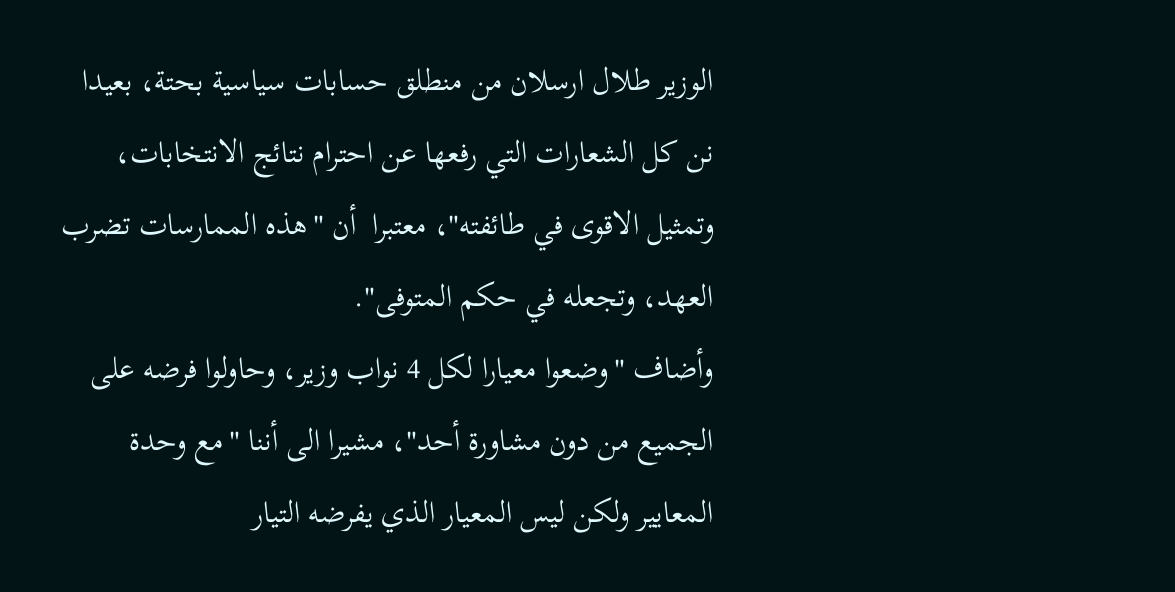الوزير طلال ارسلان من منطلق حسابات سياسية بحتة، بعيدا نن كل الشعارات التي رفعها عن احترام نتائج الانتخابات، وتمثيل الاقوى في طائفته"، معتبرا  أن "هذه الممارسات تضرب العهد، وتجعله في حكم المتوفى".
وأضاف "وضعوا معيارا لكل 4 نواب وزير، وحاولوا فرضه على الجميع من دون مشاورة أحد"، مشيرا الى أننا "مع وحدة المعايير ولكن ليس المعيار الذي يفرضه التيار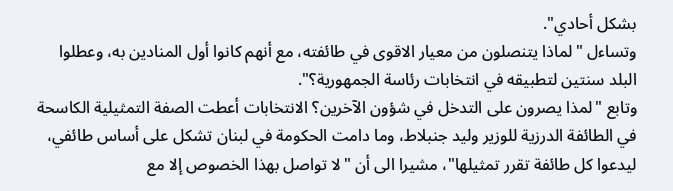بشكل أحادي".
وتساءل "لماذا يتنصلون من معيار الاقوى في طائفته، مع أنهم كانوا أول المنادين به، وعطلوا البلد سنتين لتطبيقه في انتخابات رئاسة الجمهورية؟".
وتابع "لمذا يصرون على التدخل في شؤون الآخرين؟ الانتخابات أعطت الصفة التمثيلية الكاسحة في الطائفة الدرزية للوزير وليد جنبلاط، وما دامت الحكومة في لبنان تشكل على أساس طائفي، ليدعوا كل طائفة تقرر تمثيلها"، مشيرا الى أن "لا تواصل بهذا الخصوص إلا مع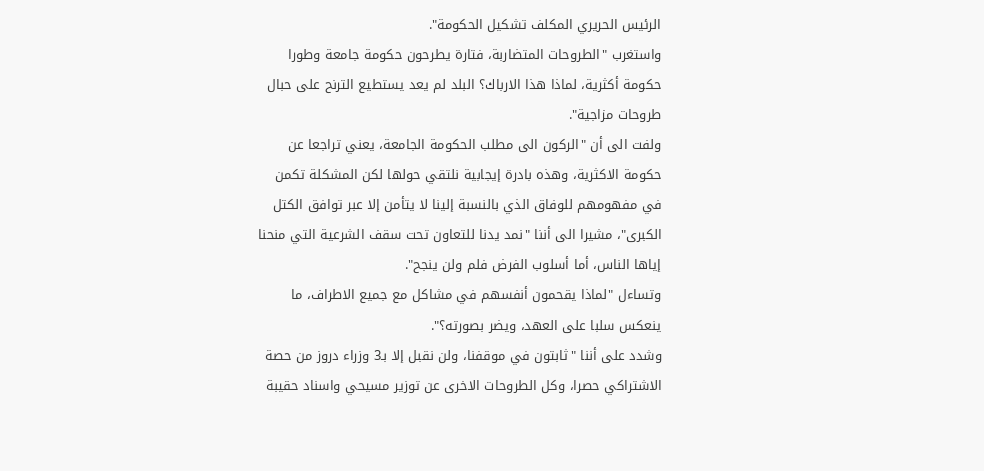الرئيس الحريري المكلف تشكيل الحكومة".
واستغرب "الطروحات المتضاربة، فتارة يطرحون حكومة جامعة وطورا حكومة أكثرية، لماذا هذا الارباك؟ البلد لم يعد يستطيع الترنح على حبال طروحات مزاجية".
ولفت الى أن "الركون الى مطلب الحكومة الجامعة، يعني تراجعا عن حكومة الاكثرية، وهذه بادرة إيجابية نلتقي حولها لكن المشكلة تكمن في مفهومهم للوفاق الذي بالنسبة إلينا لا يتأمن إلا عبر توافق الكتل الكبرى"، مشيرا الى أننا "نمد يدنا للتعاون تحت سقف الشرعية التي منحنا إياها الناس، أما أسلوب الفرض فلم ولن ينجح".
وتساءل "لماذا يقحمون أنفسهم في مشاكل مع جميع الاطراف، ما ينعكس سلبا على العهد، ويضر بصورته؟".
وشدد على أننا "ثابتون في موقفنا، ولن نقبل إلا بـ3 وزراء دروز من حصة الاشتراكي حصرا، وكل الطروحات الاخرى عن توزير مسيحي واسناد حقيبة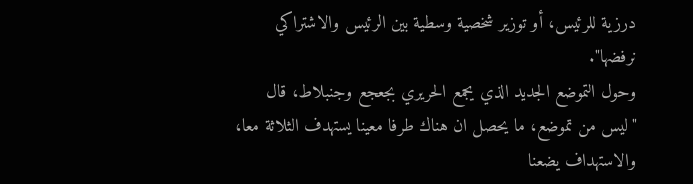درزية للرئيس، أو توزير شخصية وسطية بين الرئيس والاشتراكي نرفضها".
وحول التموضع الجديد الذي يجمع الحريري بجعجع وجنبلاط، قال "ليس من تموضع، ما يحصل ان هناك طرفا معينا يستهدف الثلاثة معا، والاستهداف يضعنا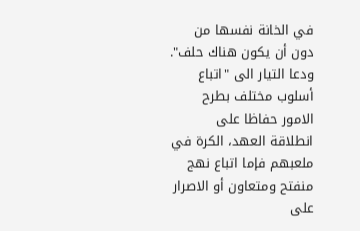في الخانة نفسها من دون أن يكون هناك حلف".
ودعا التيار الى "اتباع أسلوب مختلف بطرح الامور حفاظا على انطلاقة العهد، الكرة في ملعبهم فإما اتباع نهج منفتح ومتعاون أو الاصرار على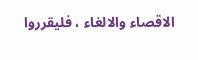الاقصاء والالغاء ، فليقرروا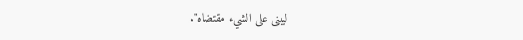ليبنى على الشيء مقتضاه".